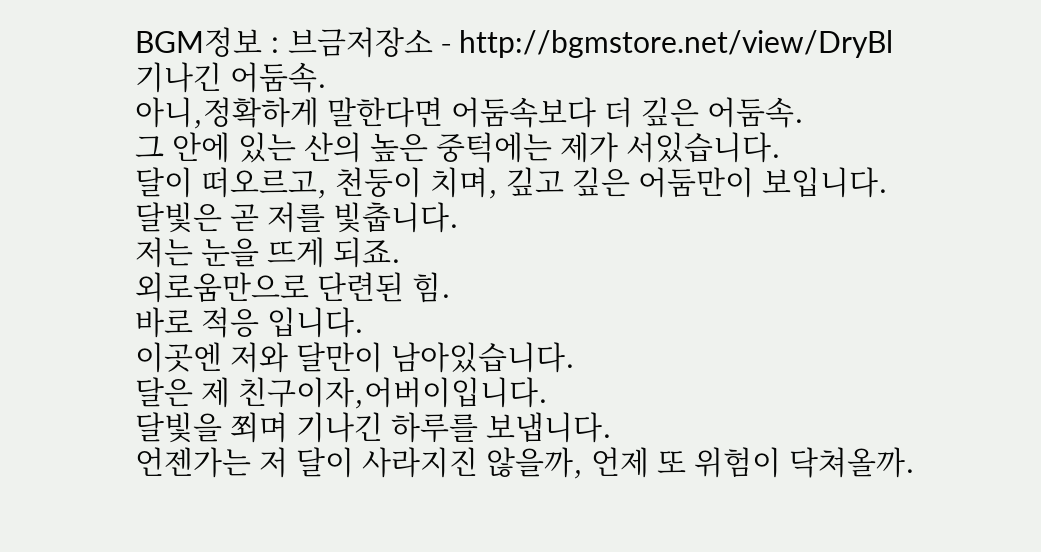BGM정보 : 브금저장소 - http://bgmstore.net/view/DryBl
기나긴 어둠속.
아니,정확하게 말한다면 어둠속보다 더 깊은 어둠속.
그 안에 있는 산의 높은 중턱에는 제가 서있습니다.
달이 떠오르고, 천둥이 치며, 깊고 깊은 어둠만이 보입니다.
달빛은 곧 저를 빛춥니다.
저는 눈을 뜨게 되죠.
외로움만으로 단련된 힘.
바로 적응 입니다.
이곳엔 저와 달만이 남아있습니다.
달은 제 친구이자,어버이입니다.
달빛을 쬐며 기나긴 하루를 보냅니다.
언젠가는 저 달이 사라지진 않을까, 언제 또 위험이 닥쳐올까.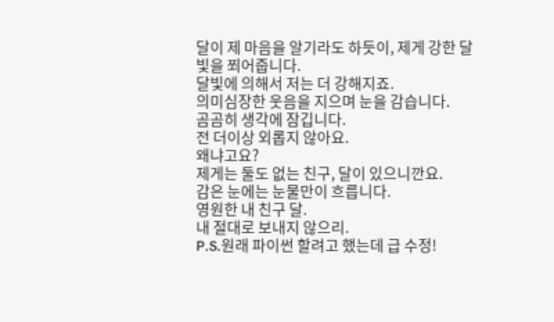달이 제 마음을 알기라도 하듯이, 제게 강한 달빛을 쬐어줍니다.
달빛에 의해서 저는 더 강해지죠.
의미심장한 웃음을 지으며 눈을 감습니다.
곰곰히 생각에 잠깁니다.
전 더이상 외롭지 않아요.
왜냐고요?
제게는 둘도 없는 친구, 달이 있으니깐요.
감은 눈에는 눈물만이 흐릅니다.
영원한 내 친구 달.
내 절대로 보내지 않으리.
P.S.원래 파이썬 할려고 했는데 급 수정!